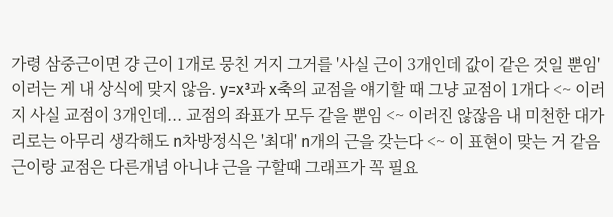가령 삼중근이면 걍 근이 1개로 뭉친 거지 그거를 '사실 근이 3개인데 값이 같은 것일 뿐임' 이러는 게 내 상식에 맞지 않음. y=x³과 x축의 교점을 얘기할 때 그냥 교점이 1개다 <~ 이러지 사실 교점이 3개인데... 교점의 좌표가 모두 같을 뿐임 <~ 이러진 않잖음 내 미천한 대가리로는 아무리 생각해도 n차방정식은 '최대' n개의 근을 갖는다 <~ 이 표현이 맞는 거 같음
근이랑 교점은 다른개념 아니냐 근을 구할때 그래프가 꼭 필요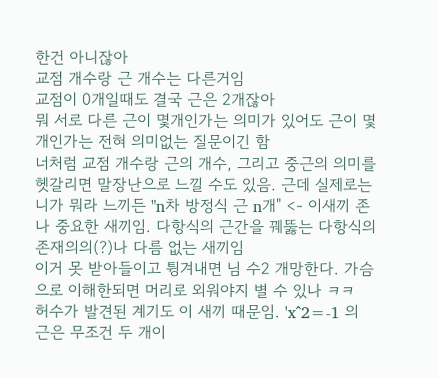한건 아니잖아
교점 개수랑 근 개수는 다른거임
교점이 0개일때도 결국 근은 2개잖아
뭐 서로 다른 근이 몇개인가는 의미가 있어도 근이 몇개인가는 전혀 의미없는 질문이긴 함
너처럼 교점 개수랑 근의 개수, 그리고 중근의 의미를 헷갈리면 말장난으로 느낄 수도 있음. 근데 실제로는 니가 뭐라 느끼든 "n차 방정식 근 n개" <- 이새끼 존나 중요한 새끼임. 다항식의 근간을 꿰뚫는 다항식의 존재의의(?)나 다름 없는 새끼임
이거 못 받아들이고 튕겨내면 님 수2 개망한다. 가슴으로 이해한되면 머리로 외워야지 별 수 있나 ㅋㅋ
허수가 발견된 계기도 이 새끼 때문임. 'x^2=-1 의 근은 무조건 두 개이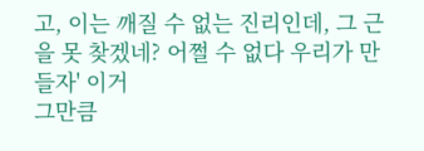고, 이는 깨질 수 없는 진리인데, 그 근을 못 찾겠네? 어쩔 수 없다 우리가 만들자' 이거
그만큼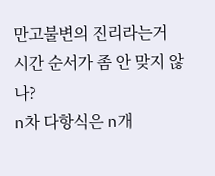만고불변의 진리라는거
시간 순서가 좀 안 맞지 않나?
n차 다항식은 n개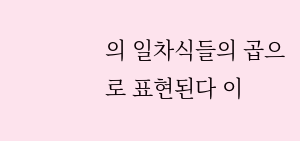의 일차식들의 곱으로 표현된다 이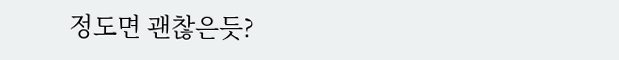정도면 괜찮은듯?